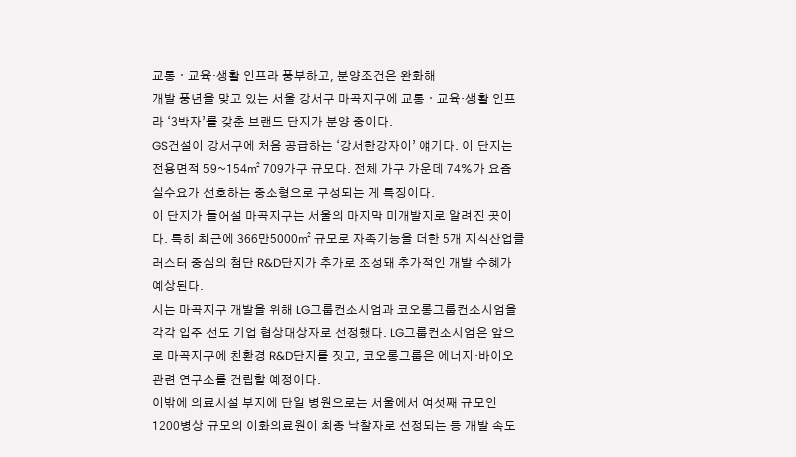교통ㆍ교육·생활 인프라 풍부하고, 분양조건은 완화해
개발 풍년을 맞고 있는 서울 강서구 마곡지구에 교통ㆍ교육·생활 인프라 ‘3박자’를 갖춘 브랜드 단지가 분양 중이다.
GS건설이 강서구에 처음 공급하는 ‘강서한강자이’ 얘기다. 이 단지는 전용면적 59~154㎡ 709가구 규모다. 전체 가구 가운데 74%가 요즘 실수요가 선호하는 중소형으로 구성되는 게 특징이다.
이 단지가 들어설 마곡지구는 서울의 마지막 미개발지로 알려진 곳이다. 특히 최근에 366만5000㎡ 규모로 자족기능을 더한 5개 지식산업클러스터 중심의 첨단 R&D단지가 추가로 조성돼 추가적인 개발 수혜가 예상된다.
시는 마곡지구 개발을 위해 LG그룹컨소시엄과 코오롱그룹컨소시엄을 각각 입주 선도 기업 협상대상자로 선정했다. LG그룹컨소시엄은 앞으로 마곡지구에 친환경 R&D단지를 짓고, 코오롱그룹은 에너지·바이오 관련 연구소를 건립할 예정이다.
이밖에 의료시설 부지에 단일 병원으로는 서울에서 여섯째 규모인 1200병상 규모의 이화의료원이 최종 낙찰자로 선정되는 등 개발 속도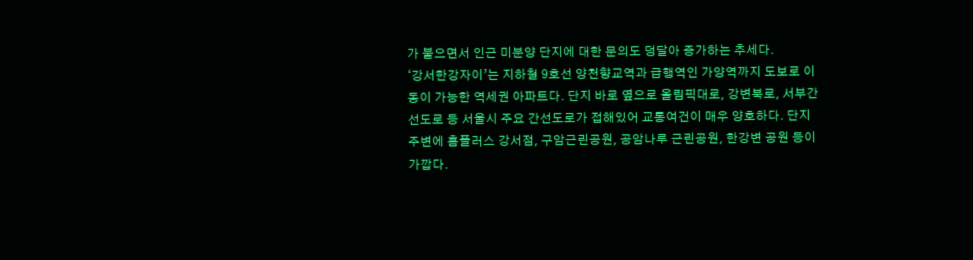가 붙으면서 인근 미분양 단지에 대한 문의도 덩달아 증가하는 추세다.
‘강서한강자이’는 지하철 9호선 양천향교역과 급행역인 가양역까지 도보로 이동이 가능한 역세권 아파트다. 단지 바로 옆으로 올림픽대로, 강변북로, 서부간선도로 등 서울시 주요 간선도로가 접해있어 교통여건이 매우 양호하다. 단지 주변에 홈플러스 강서점, 구암근린공원, 공암나루 근린공원, 한강변 공원 등이 가깝다.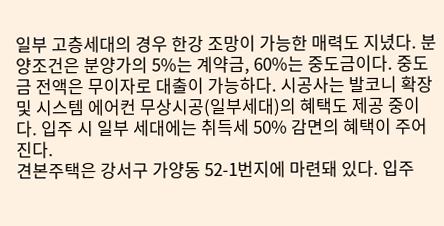일부 고층세대의 경우 한강 조망이 가능한 매력도 지녔다. 분양조건은 분양가의 5%는 계약금, 60%는 중도금이다. 중도금 전액은 무이자로 대출이 가능하다. 시공사는 발코니 확장 및 시스템 에어컨 무상시공(일부세대)의 혜택도 제공 중이다. 입주 시 일부 세대에는 취득세 50% 감면의 혜택이 주어진다.
견본주택은 강서구 가양동 52-1번지에 마련돼 있다. 입주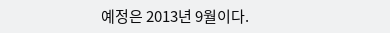예정은 2013년 9월이다.